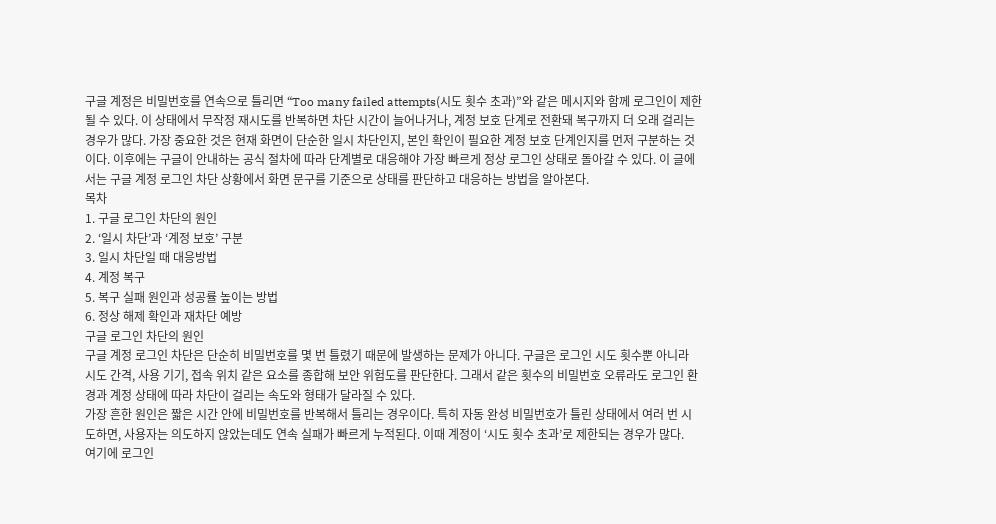구글 계정은 비밀번호를 연속으로 틀리면 “Too many failed attempts(시도 횟수 초과)”와 같은 메시지와 함께 로그인이 제한될 수 있다. 이 상태에서 무작정 재시도를 반복하면 차단 시간이 늘어나거나, 계정 보호 단계로 전환돼 복구까지 더 오래 걸리는 경우가 많다. 가장 중요한 것은 현재 화면이 단순한 일시 차단인지, 본인 확인이 필요한 계정 보호 단계인지를 먼저 구분하는 것이다. 이후에는 구글이 안내하는 공식 절차에 따라 단계별로 대응해야 가장 빠르게 정상 로그인 상태로 돌아갈 수 있다. 이 글에서는 구글 계정 로그인 차단 상황에서 화면 문구를 기준으로 상태를 판단하고 대응하는 방법을 알아본다.
목차
1. 구글 로그인 차단의 원인
2. ‘일시 차단’과 ‘계정 보호’ 구분
3. 일시 차단일 때 대응방법
4. 계정 복구
5. 복구 실패 원인과 성공률 높이는 방법
6. 정상 해제 확인과 재차단 예방
구글 로그인 차단의 원인
구글 계정 로그인 차단은 단순히 비밀번호를 몇 번 틀렸기 때문에 발생하는 문제가 아니다. 구글은 로그인 시도 횟수뿐 아니라 시도 간격, 사용 기기, 접속 위치 같은 요소를 종합해 보안 위험도를 판단한다. 그래서 같은 횟수의 비밀번호 오류라도 로그인 환경과 계정 상태에 따라 차단이 걸리는 속도와 형태가 달라질 수 있다.
가장 흔한 원인은 짧은 시간 안에 비밀번호를 반복해서 틀리는 경우이다. 특히 자동 완성 비밀번호가 틀린 상태에서 여러 번 시도하면, 사용자는 의도하지 않았는데도 연속 실패가 빠르게 누적된다. 이때 계정이 ‘시도 횟수 초과’로 제한되는 경우가 많다.
여기에 로그인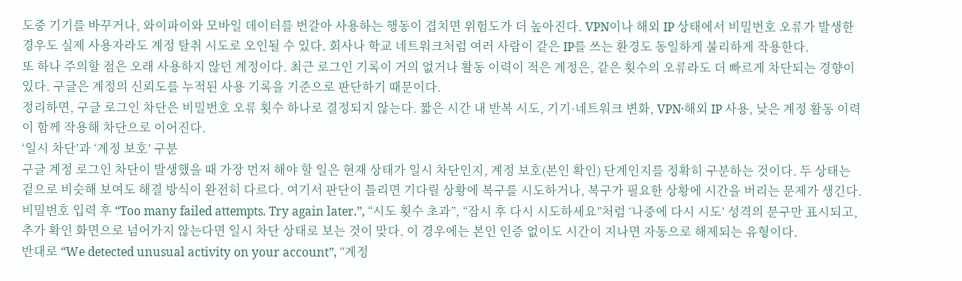도중 기기를 바꾸거나, 와이파이와 모바일 데이터를 번갈아 사용하는 행동이 겹치면 위험도가 더 높아진다. VPN이나 해외 IP 상태에서 비밀번호 오류가 발생한 경우도 실제 사용자라도 계정 탈취 시도로 오인될 수 있다. 회사나 학교 네트워크처럼 여러 사람이 같은 IP를 쓰는 환경도 동일하게 불리하게 작용한다.
또 하나 주의할 점은 오래 사용하지 않던 계정이다. 최근 로그인 기록이 거의 없거나 활동 이력이 적은 계정은, 같은 횟수의 오류라도 더 빠르게 차단되는 경향이 있다. 구글은 계정의 신뢰도를 누적된 사용 기록을 기준으로 판단하기 때문이다.
정리하면, 구글 로그인 차단은 비밀번호 오류 횟수 하나로 결정되지 않는다. 짧은 시간 내 반복 시도, 기기·네트워크 변화, VPN·해외 IP 사용, 낮은 계정 활동 이력이 함께 작용해 차단으로 이어진다.
‘일시 차단’과 ‘계정 보호’ 구분
구글 계정 로그인 차단이 발생했을 때 가장 먼저 해야 할 일은 현재 상태가 일시 차단인지, 계정 보호(본인 확인) 단계인지를 정확히 구분하는 것이다. 두 상태는 겉으로 비슷해 보여도 해결 방식이 완전히 다르다. 여기서 판단이 틀리면 기다릴 상황에 복구를 시도하거나, 복구가 필요한 상황에 시간을 버리는 문제가 생긴다.
비밀번호 입력 후 “Too many failed attempts. Try again later.”, “시도 횟수 초과”, “잠시 후 다시 시도하세요”처럼 ‘나중에 다시 시도’ 성격의 문구만 표시되고, 추가 확인 화면으로 넘어가지 않는다면 일시 차단 상태로 보는 것이 맞다. 이 경우에는 본인 인증 없이도 시간이 지나면 자동으로 해제되는 유형이다.
반대로 “We detected unusual activity on your account”, “계정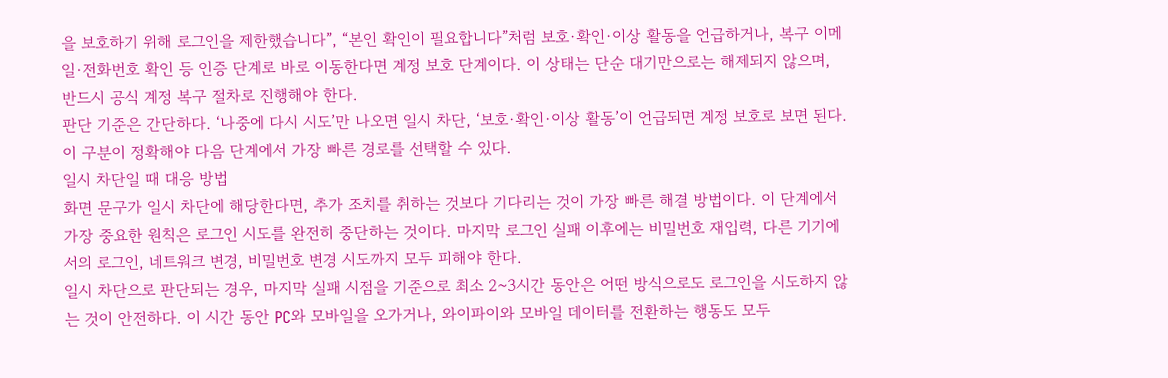을 보호하기 위해 로그인을 제한했습니다”, “본인 확인이 필요합니다”처럼 보호·확인·이상 활동을 언급하거나, 복구 이메일·전화번호 확인 등 인증 단계로 바로 이동한다면 계정 보호 단계이다. 이 상태는 단순 대기만으로는 해제되지 않으며, 반드시 공식 계정 복구 절차로 진행해야 한다.
판단 기준은 간단하다. ‘나중에 다시 시도’만 나오면 일시 차단, ‘보호·확인·이상 활동’이 언급되면 계정 보호로 보면 된다. 이 구분이 정확해야 다음 단계에서 가장 빠른 경로를 선택할 수 있다.
일시 차단일 때 대응 방법
화면 문구가 일시 차단에 해당한다면, 추가 조치를 취하는 것보다 기다리는 것이 가장 빠른 해결 방법이다. 이 단계에서 가장 중요한 원칙은 로그인 시도를 완전히 중단하는 것이다. 마지막 로그인 실패 이후에는 비밀번호 재입력, 다른 기기에서의 로그인, 네트워크 변경, 비밀번호 변경 시도까지 모두 피해야 한다.
일시 차단으로 판단되는 경우, 마지막 실패 시점을 기준으로 최소 2~3시간 동안은 어떤 방식으로도 로그인을 시도하지 않는 것이 안전하다. 이 시간 동안 PC와 모바일을 오가거나, 와이파이와 모바일 데이터를 전환하는 행동도 모두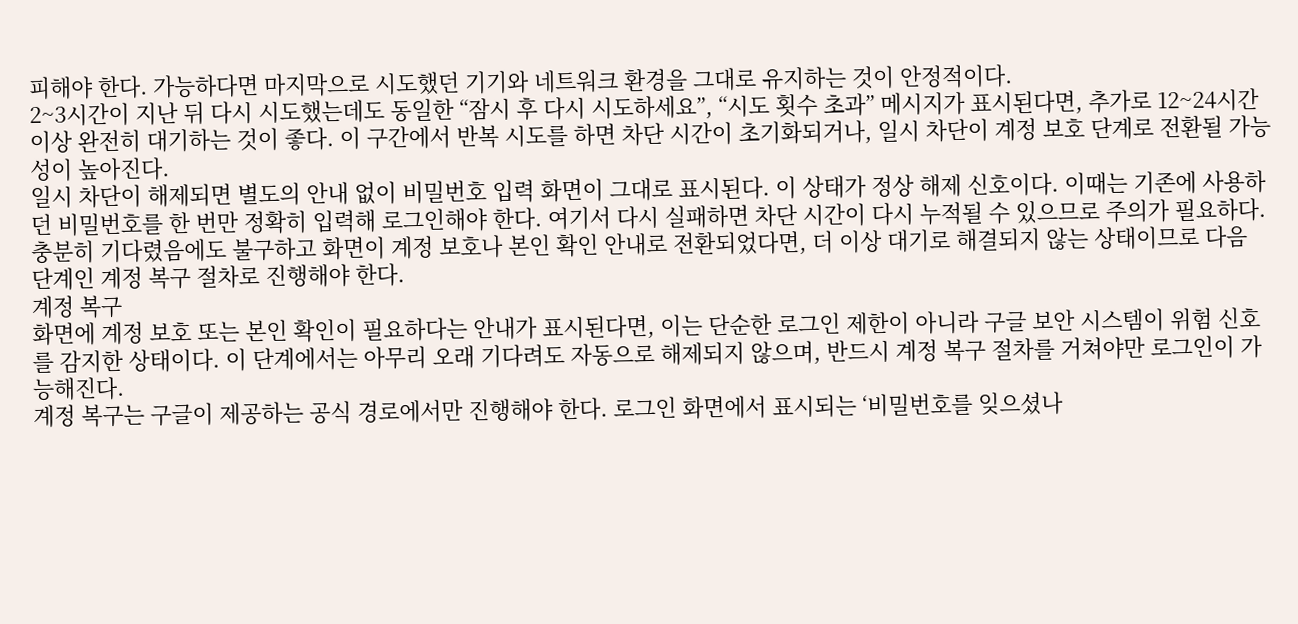피해야 한다. 가능하다면 마지막으로 시도했던 기기와 네트워크 환경을 그대로 유지하는 것이 안정적이다.
2~3시간이 지난 뒤 다시 시도했는데도 동일한 “잠시 후 다시 시도하세요”, “시도 횟수 초과” 메시지가 표시된다면, 추가로 12~24시간 이상 완전히 대기하는 것이 좋다. 이 구간에서 반복 시도를 하면 차단 시간이 초기화되거나, 일시 차단이 계정 보호 단계로 전환될 가능성이 높아진다.
일시 차단이 해제되면 별도의 안내 없이 비밀번호 입력 화면이 그대로 표시된다. 이 상태가 정상 해제 신호이다. 이때는 기존에 사용하던 비밀번호를 한 번만 정확히 입력해 로그인해야 한다. 여기서 다시 실패하면 차단 시간이 다시 누적될 수 있으므로 주의가 필요하다.
충분히 기다렸음에도 불구하고 화면이 계정 보호나 본인 확인 안내로 전환되었다면, 더 이상 대기로 해결되지 않는 상태이므로 다음 단계인 계정 복구 절차로 진행해야 한다.
계정 복구
화면에 계정 보호 또는 본인 확인이 필요하다는 안내가 표시된다면, 이는 단순한 로그인 제한이 아니라 구글 보안 시스템이 위험 신호를 감지한 상태이다. 이 단계에서는 아무리 오래 기다려도 자동으로 해제되지 않으며, 반드시 계정 복구 절차를 거쳐야만 로그인이 가능해진다.
계정 복구는 구글이 제공하는 공식 경로에서만 진행해야 한다. 로그인 화면에서 표시되는 ‘비밀번호를 잊으셨나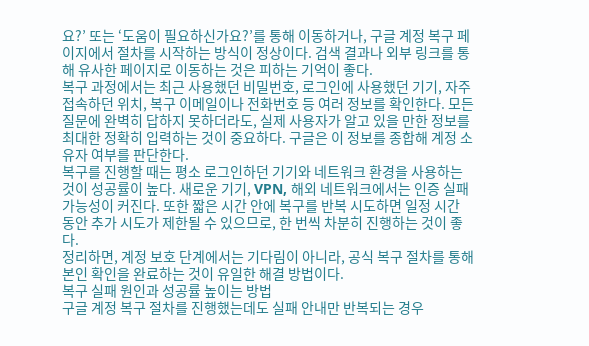요?’ 또는 ‘도움이 필요하신가요?’를 통해 이동하거나, 구글 계정 복구 페이지에서 절차를 시작하는 방식이 정상이다. 검색 결과나 외부 링크를 통해 유사한 페이지로 이동하는 것은 피하는 기억이 좋다.
복구 과정에서는 최근 사용했던 비밀번호, 로그인에 사용했던 기기, 자주 접속하던 위치, 복구 이메일이나 전화번호 등 여러 정보를 확인한다. 모든 질문에 완벽히 답하지 못하더라도, 실제 사용자가 알고 있을 만한 정보를 최대한 정확히 입력하는 것이 중요하다. 구글은 이 정보를 종합해 계정 소유자 여부를 판단한다.
복구를 진행할 때는 평소 로그인하던 기기와 네트워크 환경을 사용하는 것이 성공률이 높다. 새로운 기기, VPN, 해외 네트워크에서는 인증 실패 가능성이 커진다. 또한 짧은 시간 안에 복구를 반복 시도하면 일정 시간 동안 추가 시도가 제한될 수 있으므로, 한 번씩 차분히 진행하는 것이 좋다.
정리하면, 계정 보호 단계에서는 기다림이 아니라, 공식 복구 절차를 통해 본인 확인을 완료하는 것이 유일한 해결 방법이다.
복구 실패 원인과 성공률 높이는 방법
구글 계정 복구 절차를 진행했는데도 실패 안내만 반복되는 경우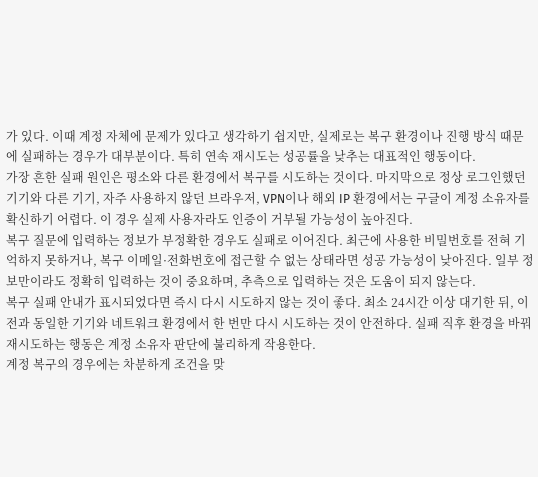가 있다. 이때 계정 자체에 문제가 있다고 생각하기 쉽지만, 실제로는 복구 환경이나 진행 방식 때문에 실패하는 경우가 대부분이다. 특히 연속 재시도는 성공률을 낮추는 대표적인 행동이다.
가장 흔한 실패 원인은 평소와 다른 환경에서 복구를 시도하는 것이다. 마지막으로 정상 로그인했던 기기와 다른 기기, 자주 사용하지 않던 브라우저, VPN이나 해외 IP 환경에서는 구글이 계정 소유자를 확신하기 어렵다. 이 경우 실제 사용자라도 인증이 거부될 가능성이 높아진다.
복구 질문에 입력하는 정보가 부정확한 경우도 실패로 이어진다. 최근에 사용한 비밀번호를 전혀 기억하지 못하거나, 복구 이메일·전화번호에 접근할 수 없는 상태라면 성공 가능성이 낮아진다. 일부 정보만이라도 정확히 입력하는 것이 중요하며, 추측으로 입력하는 것은 도움이 되지 않는다.
복구 실패 안내가 표시되었다면 즉시 다시 시도하지 않는 것이 좋다. 최소 24시간 이상 대기한 뒤, 이전과 동일한 기기와 네트워크 환경에서 한 번만 다시 시도하는 것이 안전하다. 실패 직후 환경을 바꿔 재시도하는 행동은 계정 소유자 판단에 불리하게 작용한다.
계정 복구의 경우에는 차분하게 조건을 맞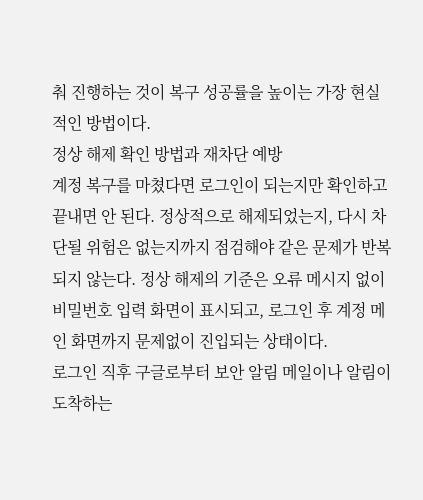춰 진행하는 것이 복구 성공률을 높이는 가장 현실적인 방법이다.
정상 해제 확인 방법과 재차단 예방
계정 복구를 마쳤다면 로그인이 되는지만 확인하고 끝내면 안 된다. 정상적으로 해제되었는지, 다시 차단될 위험은 없는지까지 점검해야 같은 문제가 반복되지 않는다. 정상 해제의 기준은 오류 메시지 없이 비밀번호 입력 화면이 표시되고, 로그인 후 계정 메인 화면까지 문제없이 진입되는 상태이다.
로그인 직후 구글로부터 보안 알림 메일이나 알림이 도착하는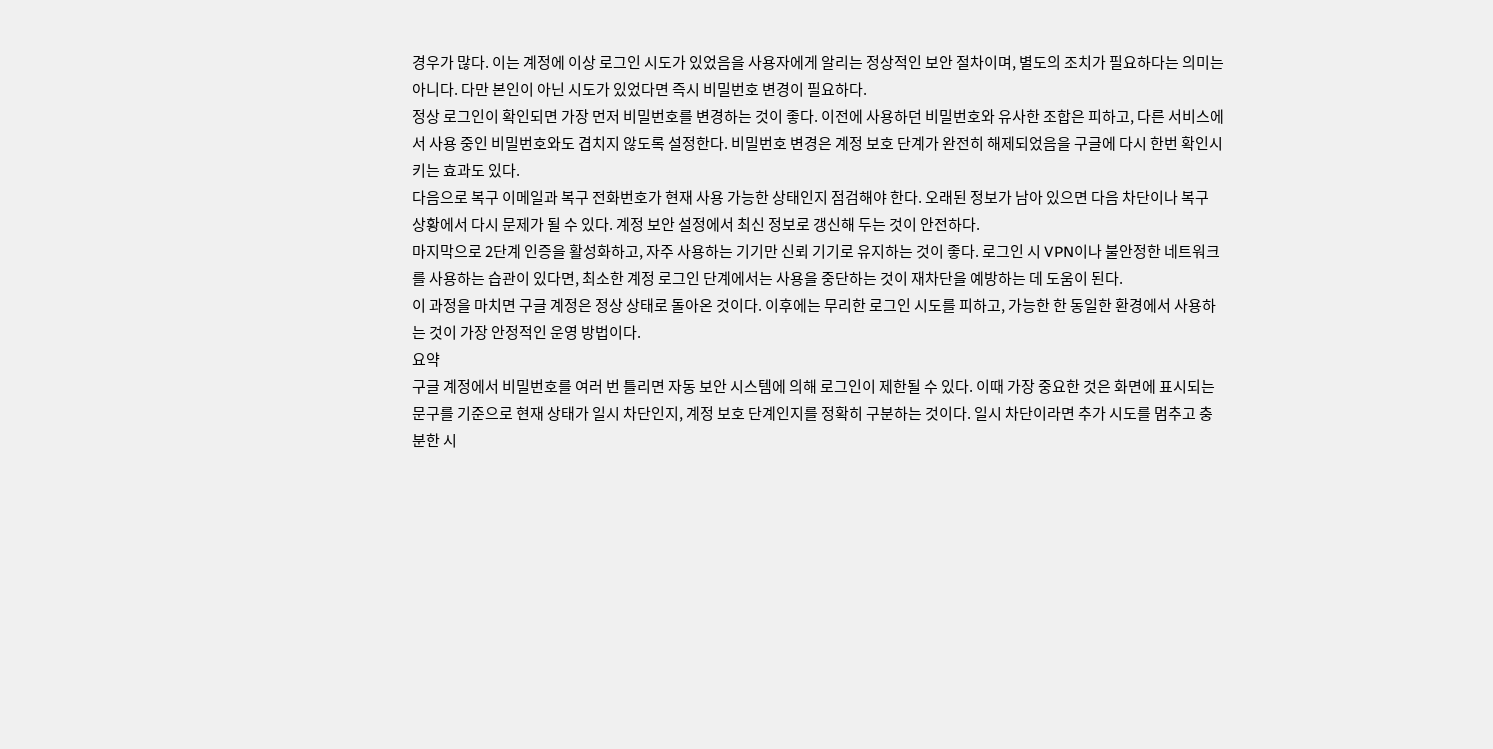경우가 많다. 이는 계정에 이상 로그인 시도가 있었음을 사용자에게 알리는 정상적인 보안 절차이며, 별도의 조치가 필요하다는 의미는 아니다. 다만 본인이 아닌 시도가 있었다면 즉시 비밀번호 변경이 필요하다.
정상 로그인이 확인되면 가장 먼저 비밀번호를 변경하는 것이 좋다. 이전에 사용하던 비밀번호와 유사한 조합은 피하고, 다른 서비스에서 사용 중인 비밀번호와도 겹치지 않도록 설정한다. 비밀번호 변경은 계정 보호 단계가 완전히 해제되었음을 구글에 다시 한번 확인시키는 효과도 있다.
다음으로 복구 이메일과 복구 전화번호가 현재 사용 가능한 상태인지 점검해야 한다. 오래된 정보가 남아 있으면 다음 차단이나 복구 상황에서 다시 문제가 될 수 있다. 계정 보안 설정에서 최신 정보로 갱신해 두는 것이 안전하다.
마지막으로 2단계 인증을 활성화하고, 자주 사용하는 기기만 신뢰 기기로 유지하는 것이 좋다. 로그인 시 VPN이나 불안정한 네트워크를 사용하는 습관이 있다면, 최소한 계정 로그인 단계에서는 사용을 중단하는 것이 재차단을 예방하는 데 도움이 된다.
이 과정을 마치면 구글 계정은 정상 상태로 돌아온 것이다. 이후에는 무리한 로그인 시도를 피하고, 가능한 한 동일한 환경에서 사용하는 것이 가장 안정적인 운영 방법이다.
요약
구글 계정에서 비밀번호를 여러 번 틀리면 자동 보안 시스템에 의해 로그인이 제한될 수 있다. 이때 가장 중요한 것은 화면에 표시되는 문구를 기준으로 현재 상태가 일시 차단인지, 계정 보호 단계인지를 정확히 구분하는 것이다. 일시 차단이라면 추가 시도를 멈추고 충분한 시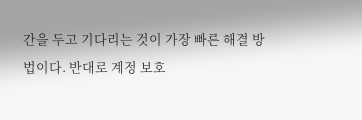간을 두고 기다리는 것이 가장 빠른 해결 방법이다. 반대로 계정 보호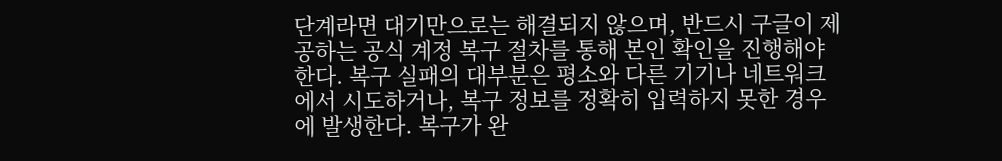단계라면 대기만으로는 해결되지 않으며, 반드시 구글이 제공하는 공식 계정 복구 절차를 통해 본인 확인을 진행해야 한다. 복구 실패의 대부분은 평소와 다른 기기나 네트워크에서 시도하거나, 복구 정보를 정확히 입력하지 못한 경우에 발생한다. 복구가 완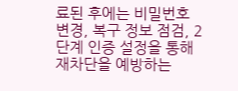료된 후에는 비밀번호 변경, 복구 정보 점검, 2단계 인증 설정을 통해 재차단을 예방하는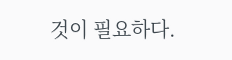것이 필요하다.